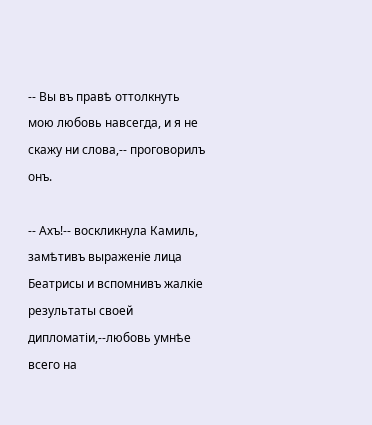-- Вы въ правѣ оттолкнуть мою любовь навсегда, и я не скажу ни слова,-- проговорилъ онъ.

-- Ахъ!-- воскликнула Камиль, замѣтивъ выраженіе лица Беатрисы и вспомнивъ жалкіе результаты своей дипломатіи,--любовь умнѣе всего на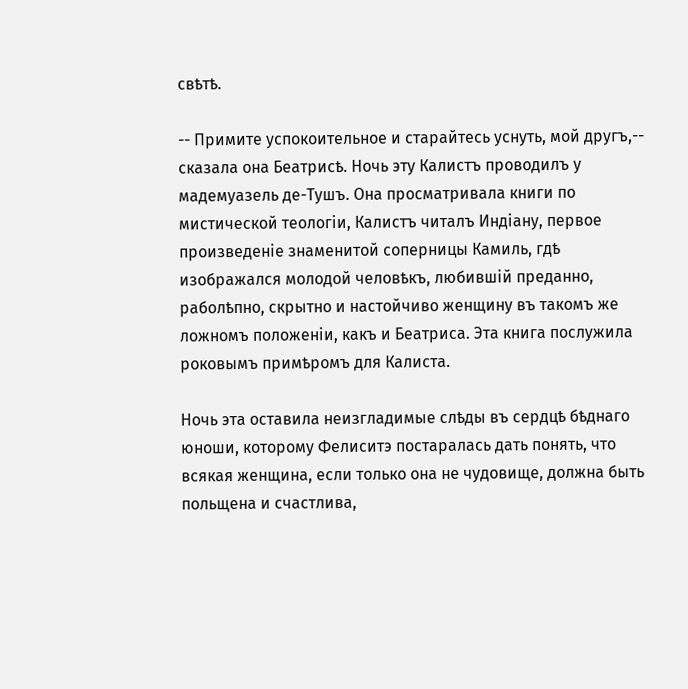свѣтѣ.

-- Примите успокоительное и старайтесь уснуть, мой другъ,-- сказала она Беатрисѣ. Ночь эту Калистъ проводилъ у мадемуазель де-Тушъ. Она просматривала книги по мистической теологіи, Калистъ читалъ Индіану, первое произведеніе знаменитой соперницы Камиль, гдѣ изображался молодой человѣкъ, любившій преданно, раболѣпно, скрытно и настойчиво женщину въ такомъ же ложномъ положеніи, какъ и Беатриса. Эта книга послужила роковымъ примѣромъ для Калиста.

Ночь эта оставила неизгладимые слѣды въ сердцѣ бѣднаго юноши, которому Фелиситэ постаралась дать понять, что всякая женщина, если только она не чудовище, должна быть польщена и счастлива,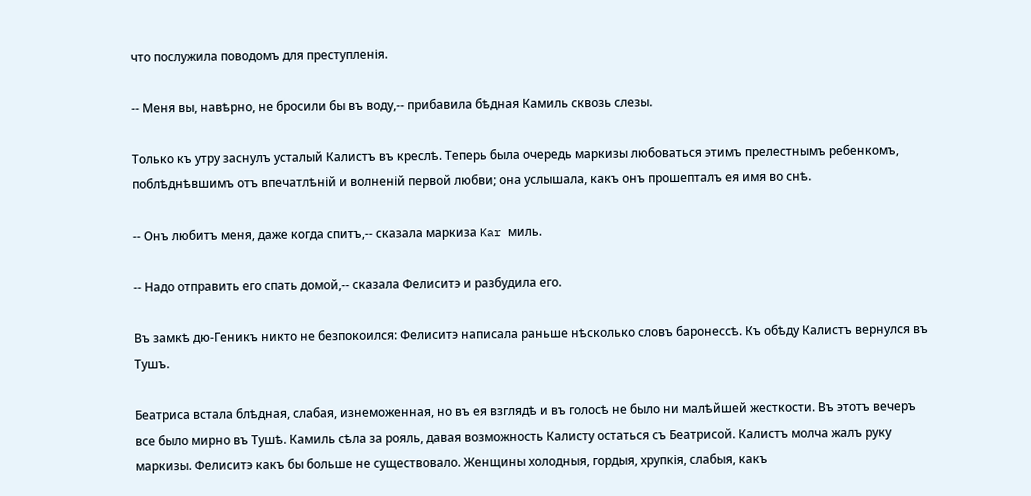что послужила поводомъ для преступленія.

-- Меня вы, навѣрно, не бросили бы въ воду,-- прибавила бѣдная Камиль сквозь слезы.

Только къ утру заснулъ усталый Калистъ въ креслѣ. Теперь была очередь маркизы любоваться этимъ прелестнымъ ребенкомъ, поблѣднѣвшимъ отъ впечатлѣній и волненій первой любви; она услышала, какъ онъ прошепталъ ея имя во снѣ.

-- Онъ любитъ меня, даже когда спитъ,-- сказала маркиза Kar миль.

-- Надо отправить его спать домой,-- сказала Фелиситэ и разбудила его.

Въ замкѣ дю-Геникъ никто не безпокоился: Фелиситэ написала раньше нѣсколько словъ баронессѣ. Къ обѣду Калистъ вернулся въ Тушъ.

Беатриса встала блѣдная, слабая, изнеможенная, но въ ея взглядѣ и въ голосѣ не было ни малѣйшей жесткости. Въ этотъ вечеръ все было мирно въ Тушѣ. Камиль сѣла за рояль, давая возможность Калисту остаться съ Беатрисой. Калистъ молча жалъ руку маркизы. Фелиситэ какъ бы больше не существовало. Женщины холодныя, гордыя, хрупкія, слабыя, какъ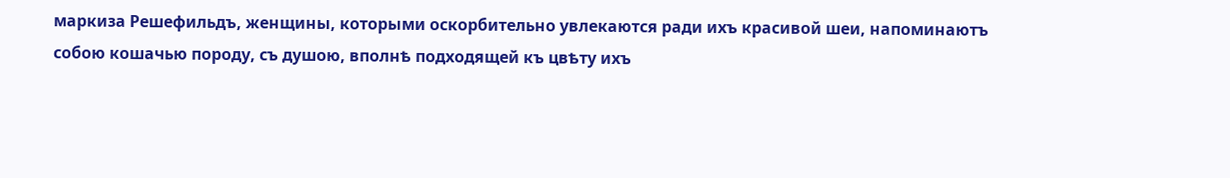маркиза Решефильдъ, женщины, которыми оскорбительно увлекаются ради ихъ красивой шеи, напоминаютъ собою кошачью породу, съ душою, вполнѣ подходящей къ цвѣту ихъ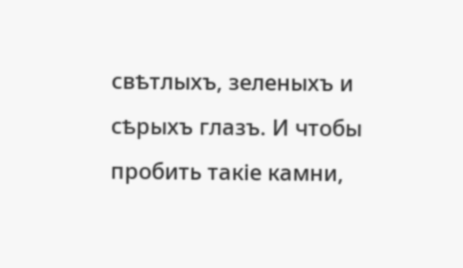свѣтлыхъ, зеленыхъ и сѣрыхъ глазъ. И чтобы пробить такіе камни,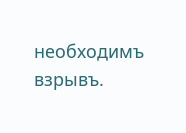необходимъ взрывъ.